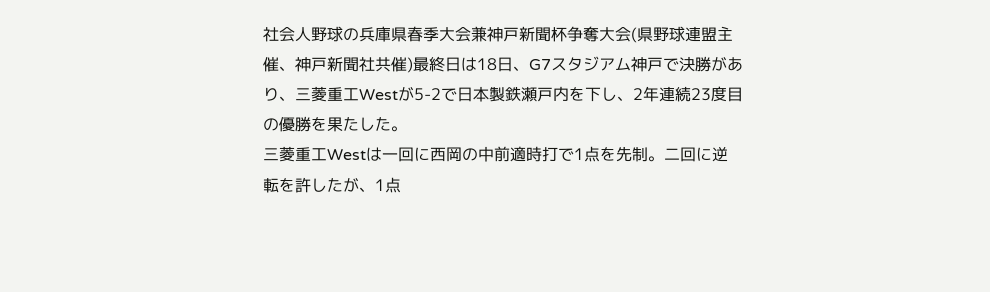社会人野球の兵庫県春季大会兼神戸新聞杯争奪大会(県野球連盟主催、神戸新聞社共催)最終日は18日、G7スタジアム神戸で決勝があり、三菱重工Westが5-2で日本製鉄瀬戸内を下し、2年連続23度目の優勝を果たした。
三菱重工Westは一回に西岡の中前適時打で1点を先制。二回に逆転を許したが、1点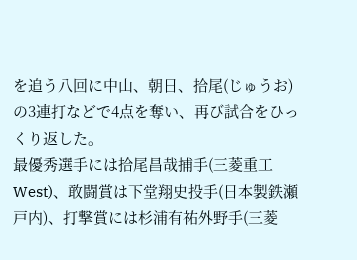を追う八回に中山、朝日、拾尾(じゅうお)の3連打などで4点を奪い、再び試合をひっくり返した。
最優秀選手には拾尾昌哉捕手(三菱重工West)、敢闘賞は下堂翔史投手(日本製鉄瀬戸内)、打撃賞には杉浦有祐外野手(三菱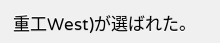重工West)が選ばれた。